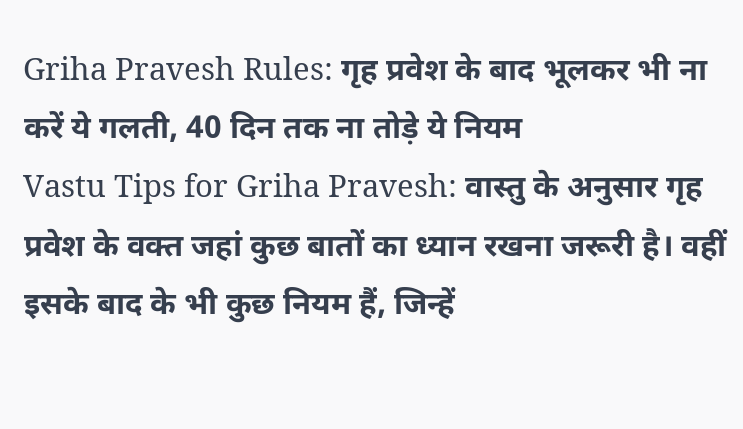Griha Pravesh Rules: गृह प्रवेश के बाद भूलकर भी ना करें ये गलती, 40 दिन तक ना तोड़े ये नियम
Vastu Tips for Griha Pravesh: वास्तु के अनुसार गृह प्रवेश के वक्त जहां कुछ बातों का ध्यान रखना जरूरी है। वहीं इसके बाद के भी कुछ नियम हैं, जिन्हें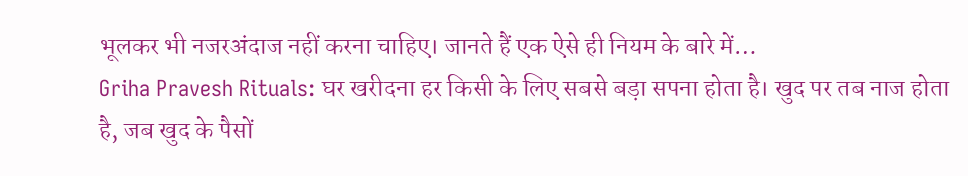भूलकर भी नजरअंदाज नहीं करना चाहिए। जानते हैं एक ऐसे ही नियम के बारे में…
Griha Pravesh Rituals: घर खरीदना हर किसी के लिए सबसे बड़ा सपना होता है। खुद पर तब नाज होता है, जब खुद के पैसों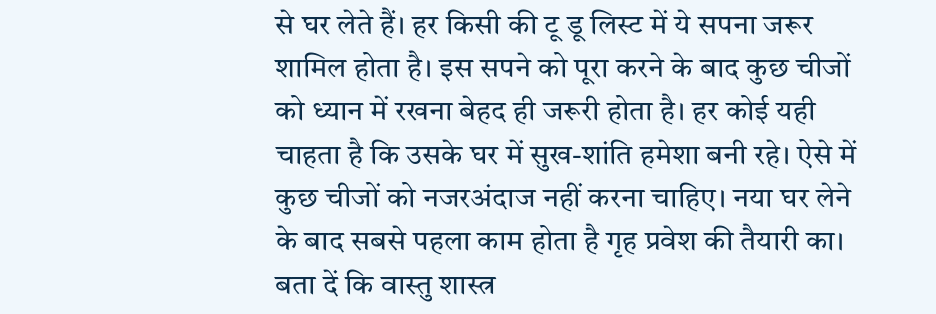से घर लेते हैं। हर किसी की टू डू लिस्ट में ये सपना जरूर शामिल होता है। इस सपने को पूरा करने के बाद कुछ चीजों को ध्यान में रखना बेहद ही जरूरी होता है। हर कोई यही चाहता है कि उसके घर में सुख-शांति हमेशा बनी रहे। ऐसे में कुछ चीजों को नजरअंदाज नहीं करना चाहिए। नया घर लेने के बाद सबसे पहला काम होता है गृह प्रवेश की तैयारी का। बता दें कि वास्तु शास्त्र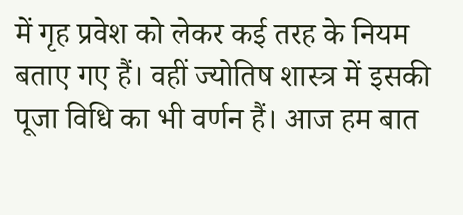में गृह प्रवेश को लेकर कई तरह के नियम बताए गए हैं। वहीं ज्योतिष शास्त्र में इसकी पूजा विधि का भी वर्णन हैं। आज हम बात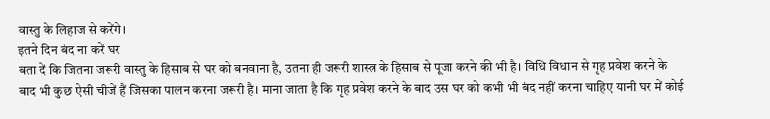वास्तु के लिहाज से करेंगे।
इतने दिन बंद ना करें घर
बता दें कि जितना जरूरी वास्तु के हिसाब से घर को बनवाना है, उतना ही जरूरी शास्त्र के हिसाब से पूजा करने की भी है। विधि विधान से गृह प्रवेश करने के बाद भी कुछ ऐसी चीजें हैं जिसका पालन करना जरूरी है। माना जाता है कि गृह प्रवेश करने के बाद उस घर को कभी भी बंद नहीं करना चाहिए यानी घर में कोई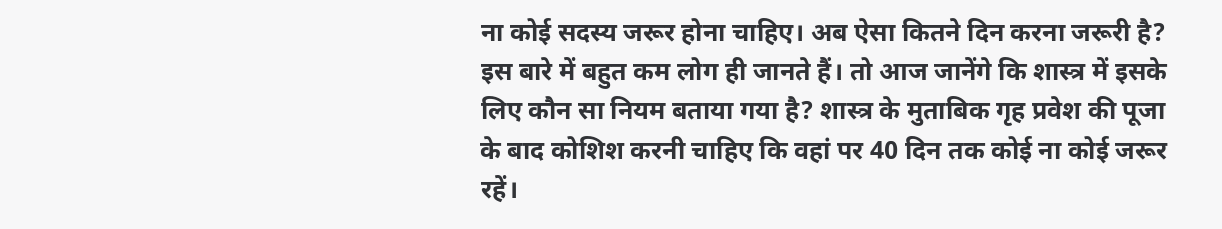ना कोई सदस्य जरूर होना चाहिए। अब ऐसा कितने दिन करना जरूरी है? इस बारे में बहुत कम लोग ही जानते हैं। तो आज जानेंगे कि शास्त्र में इसके लिए कौन सा नियम बताया गया है? शास्त्र के मुताबिक गृह प्रवेश की पूजा के बाद कोशिश करनी चाहिए कि वहां पर 40 दिन तक कोई ना कोई जरूर रहें।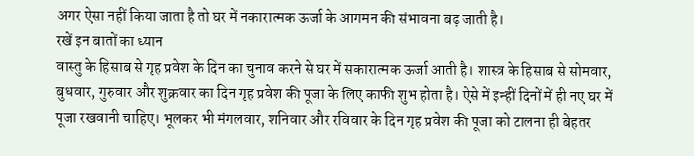अगर ऐसा नहीं किया जाता है तो घर में नकारात्मक ऊर्जा के आगमन की संभावना बढ़ जाती है।
रखें इन बातों का ध्यान
वास्तु के हिसाब से गृह प्रवेश के दिन का चुनाव करने से घर में सकारात्मक ऊर्जा आती है। शास्त्र के हिसाब से सोमवार, बुधवार, गुरुवार और शुक्रवार का दिन गृह प्रवेश की पूजा के लिए काफी शुभ होता है। ऐसे में इन्हीं दिनों में ही नए घर में पूजा रखवानी चाहिए। भूलकर भी मंगलवार, शनिवार और रविवार के दिन गृह प्रवेश की पूजा को टालना ही बेहतर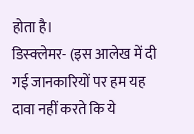होता है।
डिस्क्लेमर- (इस आलेख में दी गई जानकारियों पर हम यह दावा नहीं करते कि ये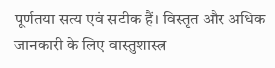पूर्णतया सत्य एवं सटीक हैं। विस्तृत और अधिक जानकारी के लिए वास्तुशास्त्र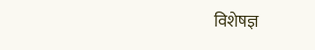विशेषज्ञ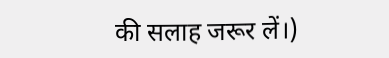की सलाह जरूर लें।)